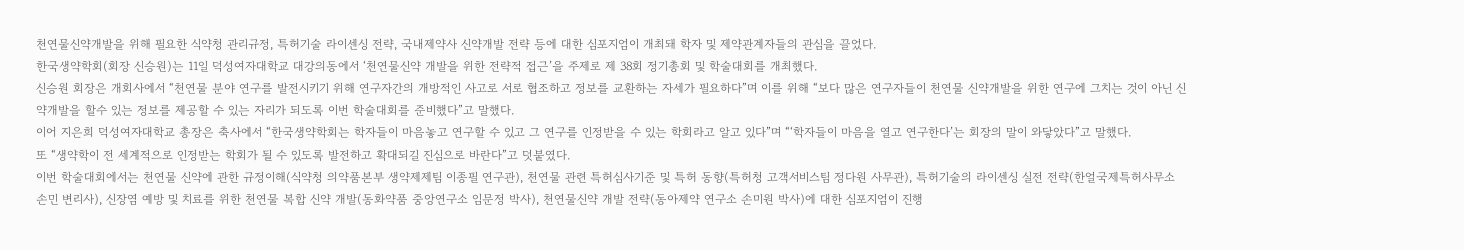천연물신약개발을 위해 필요한 식약청 관리규정, 특허기술 라이센싱 전략, 국내제약사 신약개발 전략 등에 대한 심포지엄이 개최돼 학자 및 제약관계자들의 관심을 끌었다.
한국생약학회(회장 신승원)는 11일 덕성여자대학교 대강의동에서 ‘천연물신약 개발을 위한 전략적 접근’을 주제로 제 38회 정기총회 및 학술대회를 개최했다.
신승원 회장은 개회사에서 “천연물 분야 연구를 발전시키기 위해 연구자간의 개방적인 사고로 서로 협조하고 정보를 교환하는 자세가 필요하다”며 이를 위해 “보다 많은 연구자들이 천연물 신약개발을 위한 연구에 그치는 것이 아닌 신약개발을 할수 있는 정보를 제공할 수 있는 자리가 되도록 이번 학술대회를 준비했다”고 말했다.
이어 지은희 덕성여자대학교 총장은 축사에서 “한국생약학회는 학자들이 마음놓고 연구할 수 있고 그 연구를 인정받을 수 있는 학회라고 알고 있다”며 “‘학자들이 마음을 열고 연구한다’는 회장의 말이 와닿았다”고 말했다.
또 “생약학이 전 세계적으로 인정받는 학회가 될 수 있도록 발전하고 확대되길 진심으로 바란다”고 덧붙였다.
이번 학술대회에서는 천연물 신약에 관한 규정이해(식약청 의약품본부 생약제제팀 이종필 연구관), 천연물 관련 특허심사기준 및 특허 동향(특허청 고객서비스팀 정다원 사무관), 특허기술의 라이센싱 실전 전략(한얼국제특허사무소 손민 변리사), 신장염 예방 및 치료를 위한 천연물 복합 신약 개발(동화약품 중앙연구소 임문정 박사), 천연물신약 개발 전략(동아제약 연구소 손미원 박사)에 대한 심포지엄이 진행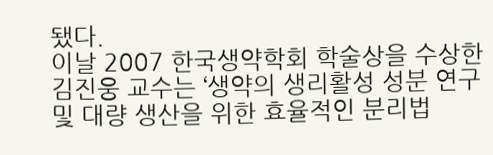됐다.
이날 2007 한국생약학회 학술상을 수상한 김진웅 교수는 ‘생약의 생리활성 성분 연구 및 대량 생산을 위한 효율적인 분리법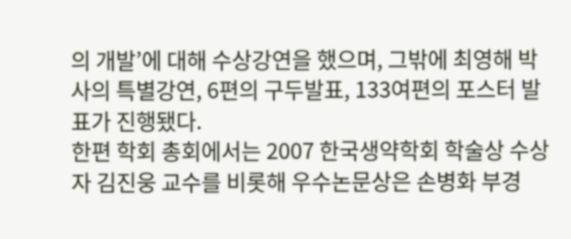의 개발’에 대해 수상강연을 했으며, 그밖에 최영해 박사의 특별강연, 6편의 구두발표, 133여편의 포스터 발표가 진행됐다.
한편 학회 총회에서는 2007 한국생약학회 학술상 수상자 김진웅 교수를 비롯해 우수논문상은 손병화 부경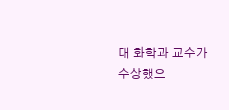대 화학과 교수가 수상했으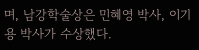며, 남강학술상은 민혜영 박사, 이기용 박사가 수상했다.